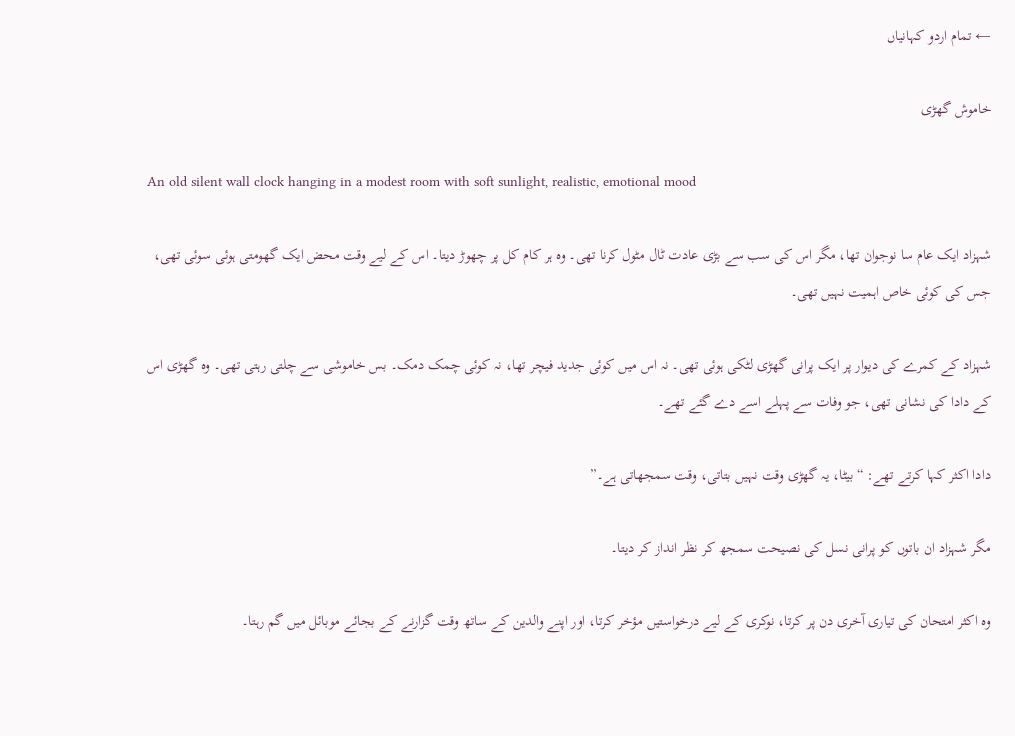← تمام اردو کہانیاں

خاموش گھڑی

An old silent wall clock hanging in a modest room with soft sunlight, realistic, emotional mood

شہزاد ایک عام سا نوجوان تھا، مگر اس کی سب سے بڑی عادت ٹال مٹول کرنا تھی۔ وہ ہر کام کل پر چھوڑ دیتا۔ اس کے لیے وقت محض ایک گھومتی ہوئی سوئی تھی، جس کی کوئی خاص اہمیت نہیں تھی۔

شہزاد کے کمرے کی دیوار پر ایک پرانی گھڑی لٹکی ہوئی تھی۔ نہ اس میں کوئی جدید فیچر تھا، نہ کوئی چمک دمک۔ بس خاموشی سے چلتی رہتی تھی۔ وہ گھڑی اس کے دادا کی نشانی تھی، جو وفات سے پہلے اسے دے گئے تھے۔

دادا اکثر کہا کرتے تھے: “بیٹا، یہ گھڑی وقت نہیں بتاتی، وقت سمجھاتی ہے۔”

مگر شہزاد ان باتوں کو پرانی نسل کی نصیحت سمجھ کر نظر انداز کر دیتا۔

وہ اکثر امتحان کی تیاری آخری دن پر کرتا، نوکری کے لیے درخواستیں مؤخر کرتا، اور اپنے والدین کے ساتھ وقت گزارنے کے بجائے موبائل میں گم رہتا۔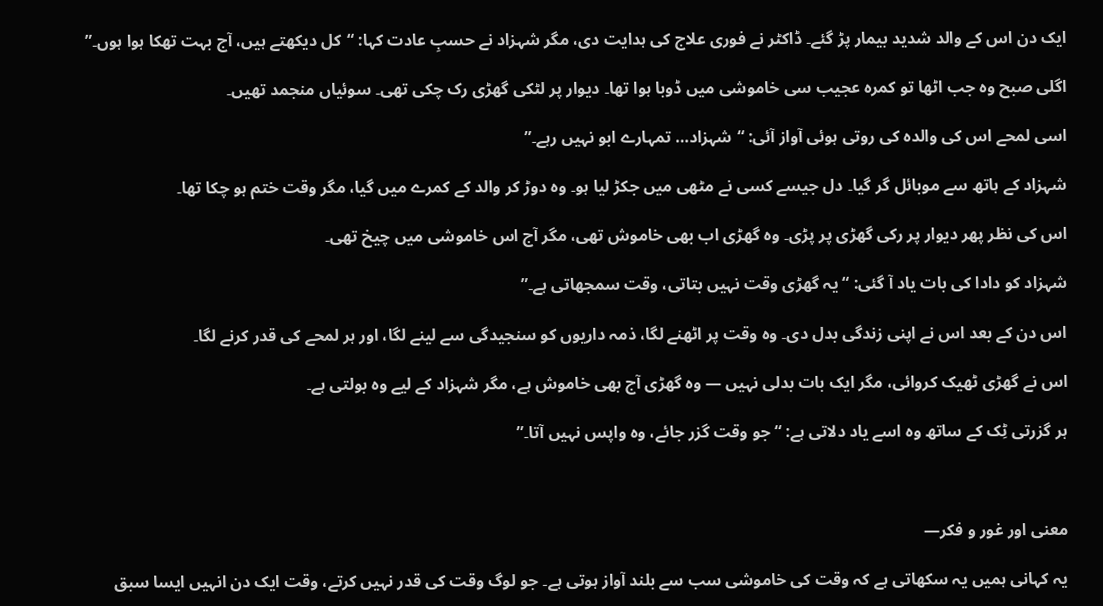ایک دن اس کے والد شدید بیمار پڑ گئے۔ ڈاکٹر نے فوری علاج کی ہدایت دی، مگر شہزاد نے حسبِ عادت کہا: “کل دیکھتے ہیں، آج بہت تھکا ہوا ہوں۔”

اگلی صبح وہ جب اٹھا تو کمرہ عجیب سی خاموشی میں ڈوبا ہوا تھا۔ دیوار پر لٹکی گھڑی رک چکی تھی۔ سوئیاں منجمد تھیں۔

اسی لمحے اس کی والدہ کی روتی ہوئی آواز آئی: “شہزاد… تمہارے ابو نہیں رہے۔”

شہزاد کے ہاتھ سے موبائل گر گیا۔ دل جیسے کسی نے مٹھی میں جکڑ لیا ہو۔ وہ دوڑ کر والد کے کمرے میں گیا، مگر وقت ختم ہو چکا تھا۔

اس کی نظر پھر دیوار پر رکی گھڑی پر پڑی۔ وہ گھڑی اب بھی خاموش تھی، مگر آج اس خاموشی میں چیخ تھی۔

شہزاد کو دادا کی بات یاد آ گئی: “یہ گھڑی وقت نہیں بتاتی، وقت سمجھاتی ہے۔”

اس دن کے بعد اس نے اپنی زندگی بدل دی۔ وہ وقت پر اٹھنے لگا، ذمہ داریوں کو سنجیدگی سے لینے لگا، اور ہر لمحے کی قدر کرنے لگا۔

اس نے گھڑی ٹھیک کروائی، مگر ایک بات بدلی نہیں — وہ گھڑی آج بھی خاموش ہے، مگر شہزاد کے لیے وہ بولتی ہے۔

ہر گزرتی ٹِک کے ساتھ وہ اسے یاد دلاتی ہے: “جو وقت گزر جائے، وہ واپس نہیں آتا۔”



معنی اور غور و فکر—

یہ کہانی ہمیں یہ سکھاتی ہے کہ وقت کی خاموشی سب سے بلند آواز ہوتی ہے۔ جو لوگ وقت کی قدر نہیں کرتے، وقت ایک دن انہیں ایسا سبق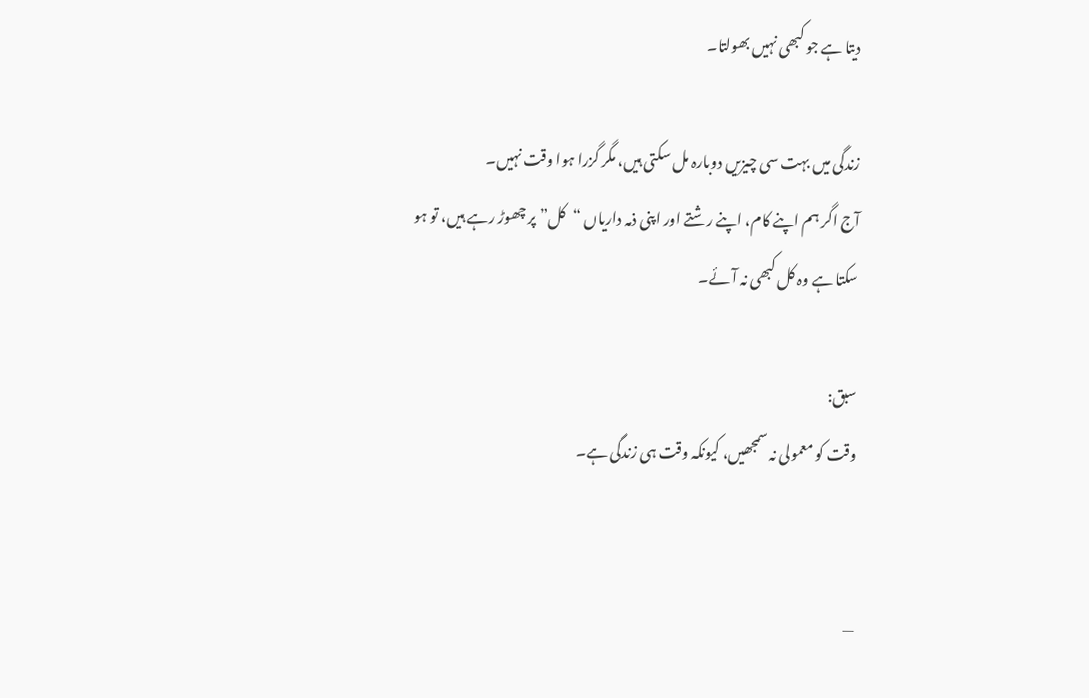دیتا ہے جو کبھی نہیں بھولتا۔

زندگی میں بہت سی چیزیں دوبارہ مل سکتی ہیں، مگر گزرا ہوا وقت نہیں۔
آج اگر ہم اپنے کام، اپنے رشتے اور اپنی ذمہ داریاں “کل” پر چھوڑ رہے ہیں، تو ہو سکتا ہے وہ کل کبھی نہ آئے۔

سبق:
وقت کو معمولی نہ سمجھیں، کیونکہ وقت ہی زندگی ہے۔


—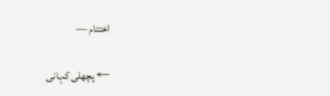اختتام —

← پچھلی کہانی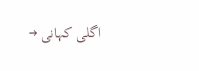اگلی کہانی →